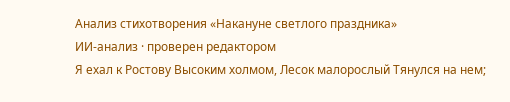Анализ стихотворения «Накануне светлого праздника»
ИИ-анализ · проверен редактором
Я ехал к Ростову Высоким холмом, Лесок малорослый Тянулся на нем;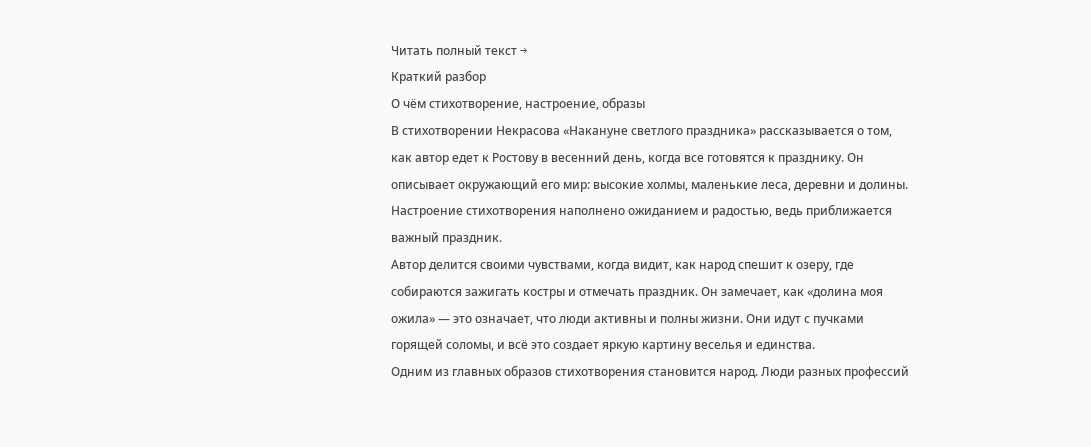Читать полный текст →
Краткий разбор
О чём стихотворение, настроение, образы
В стихотворении Некрасова «Накануне светлого праздника» рассказывается о том, как автор едет к Ростову в весенний день, когда все готовятся к празднику. Он описывает окружающий его мир: высокие холмы, маленькие леса, деревни и долины. Настроение стихотворения наполнено ожиданием и радостью, ведь приближается важный праздник.
Автор делится своими чувствами, когда видит, как народ спешит к озеру, где собираются зажигать костры и отмечать праздник. Он замечает, как «долина моя ожила» — это означает, что люди активны и полны жизни. Они идут с пучками горящей соломы, и всё это создает яркую картину веселья и единства.
Одним из главных образов стихотворения становится народ. Люди разных профессий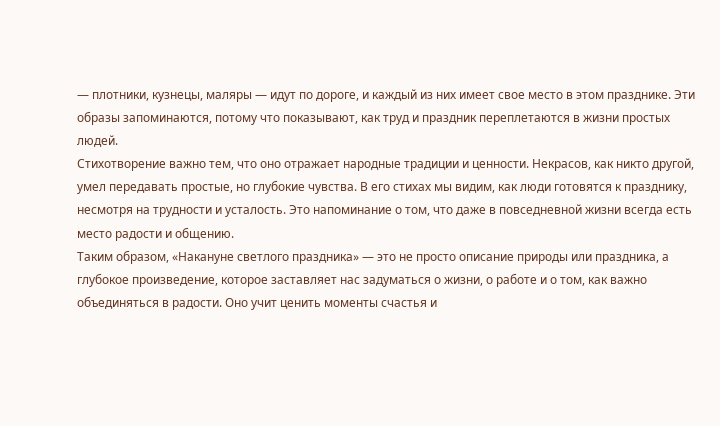— плотники, кузнецы, маляры — идут по дороге, и каждый из них имеет свое место в этом празднике. Эти образы запоминаются, потому что показывают, как труд и праздник переплетаются в жизни простых людей.
Стихотворение важно тем, что оно отражает народные традиции и ценности. Некрасов, как никто другой, умел передавать простые, но глубокие чувства. В его стихах мы видим, как люди готовятся к празднику, несмотря на трудности и усталость. Это напоминание о том, что даже в повседневной жизни всегда есть место радости и общению.
Таким образом, «Накануне светлого праздника» — это не просто описание природы или праздника, а глубокое произведение, которое заставляет нас задуматься о жизни, о работе и о том, как важно объединяться в радости. Оно учит ценить моменты счастья и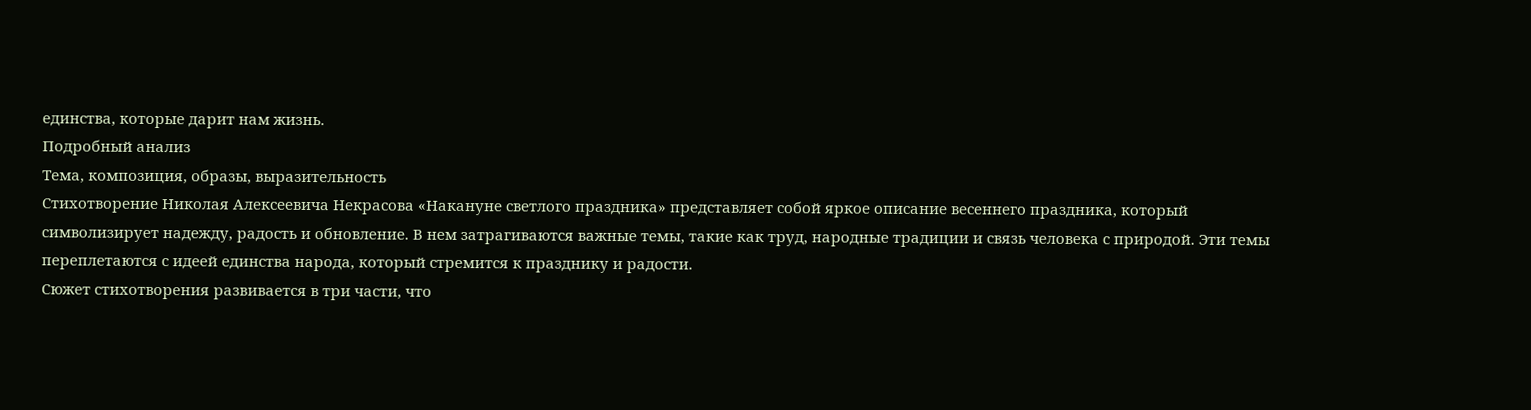единства, которые дарит нам жизнь.
Подробный анализ
Тема, композиция, образы, выразительность
Стихотворение Николая Алексеевича Некрасова «Накануне светлого праздника» представляет собой яркое описание весеннего праздника, который символизирует надежду, радость и обновление. В нем затрагиваются важные темы, такие как труд, народные традиции и связь человека с природой. Эти темы переплетаются с идеей единства народа, который стремится к празднику и радости.
Сюжет стихотворения развивается в три части, что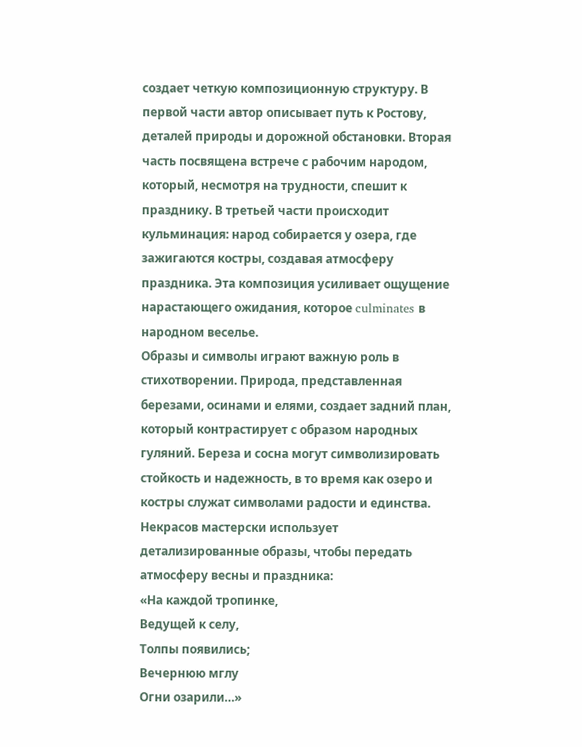создает четкую композиционную структуру. В первой части автор описывает путь к Ростову, деталей природы и дорожной обстановки. Вторая часть посвящена встрече с рабочим народом, который, несмотря на трудности, спешит к празднику. В третьей части происходит кульминация: народ собирается у озера, где зажигаются костры, создавая атмосферу праздника. Эта композиция усиливает ощущение нарастающего ожидания, которое culminates в народном веселье.
Образы и символы играют важную роль в стихотворении. Природа, представленная березами, осинами и елями, создает задний план, который контрастирует с образом народных гуляний. Береза и сосна могут символизировать стойкость и надежность, в то время как озеро и костры служат символами радости и единства. Некрасов мастерски использует детализированные образы, чтобы передать атмосферу весны и праздника:
«На каждой тропинке,
Ведущей к селу,
Толпы появились;
Вечернюю мглу
Огни озарили…»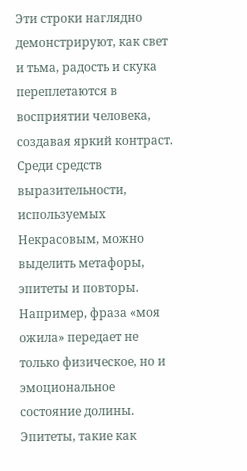Эти строки наглядно демонстрируют, как свет и тьма, радость и скука переплетаются в восприятии человека, создавая яркий контраст.
Среди средств выразительности, используемых Некрасовым, можно выделить метафоры, эпитеты и повторы. Например, фраза «моя ожила» передает не только физическое, но и эмоциональное состояние долины. Эпитеты, такие как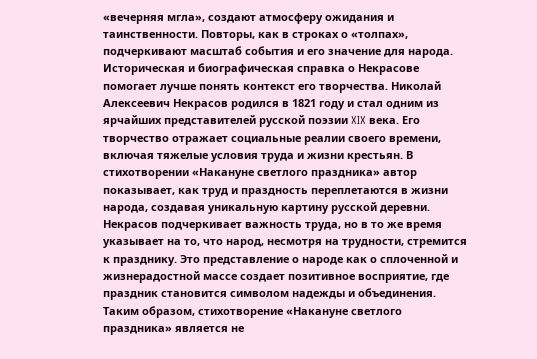«вечерняя мгла», создают атмосферу ожидания и таинственности. Повторы, как в строках о «толпах», подчеркивают масштаб события и его значение для народа.
Историческая и биографическая справка о Некрасове помогает лучше понять контекст его творчества. Николай Алексеевич Некрасов родился в 1821 году и стал одним из ярчайших представителей русской поэзии XIX века. Его творчество отражает социальные реалии своего времени, включая тяжелые условия труда и жизни крестьян. В стихотворении «Накануне светлого праздника» автор показывает, как труд и праздность переплетаются в жизни народа, создавая уникальную картину русской деревни.
Некрасов подчеркивает важность труда, но в то же время указывает на то, что народ, несмотря на трудности, стремится к празднику. Это представление о народе как о сплоченной и жизнерадостной массе создает позитивное восприятие, где праздник становится символом надежды и объединения.
Таким образом, стихотворение «Накануне светлого праздника» является не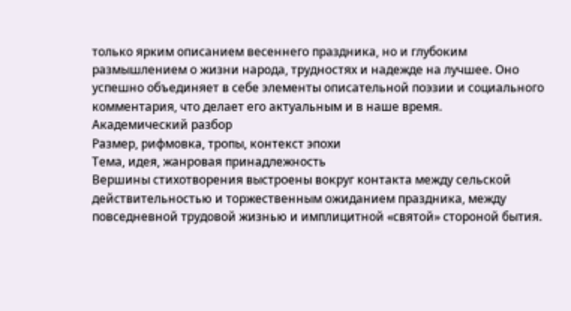только ярким описанием весеннего праздника, но и глубоким размышлением о жизни народа, трудностях и надежде на лучшее. Оно успешно объединяет в себе элементы описательной поэзии и социального комментария, что делает его актуальным и в наше время.
Академический разбор
Размер, рифмовка, тропы, контекст эпохи
Тема, идея, жанровая принадлежность
Вершины стихотворения выстроены вокруг контакта между сельской действительностью и торжественным ожиданием праздника, между повседневной трудовой жизнью и имплицитной «святой» стороной бытия.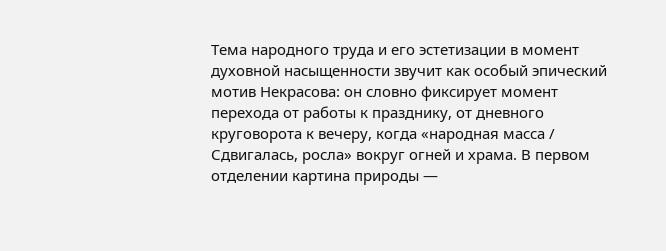Тема народного труда и его эстетизации в момент духовной насыщенности звучит как особый эпический мотив Некрасова: он словно фиксирует момент перехода от работы к празднику, от дневного круговорота к вечеру, когда «народная масса / Сдвигалась, росла» вокруг огней и храма. В первом отделении картина природы —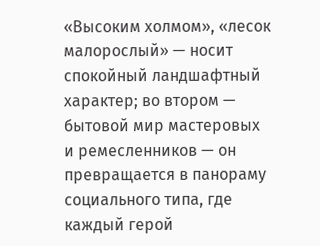«Высоким холмом», «лесок малорослый» — носит спокойный ландшафтный характер; во втором — бытовой мир мастеровых и ремесленников — он превращается в панораму социального типа, где каждый герой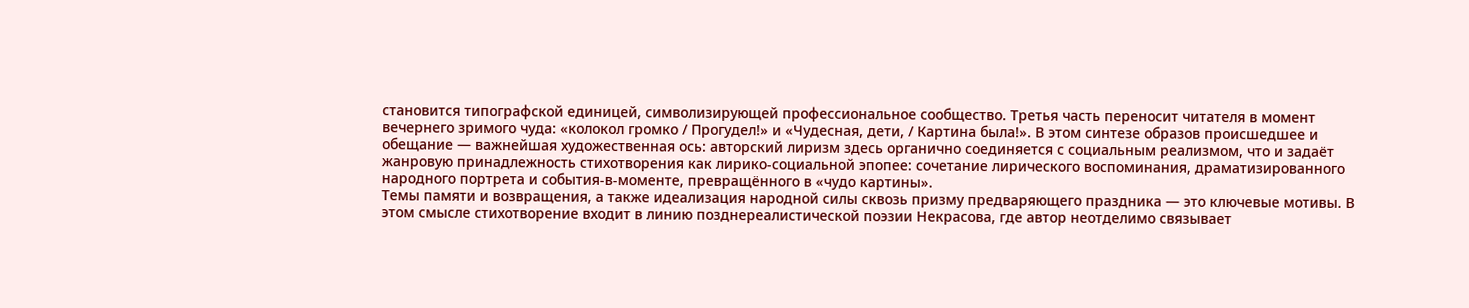становится типографской единицей, символизирующей профессиональное сообщество. Третья часть переносит читателя в момент вечернего зримого чуда: «колокол громко / Прогудел!» и «Чудесная, дети, / Картина была!». В этом синтезе образов происшедшее и обещание — важнейшая художественная ось: авторский лиризм здесь органично соединяется с социальным реализмом, что и задаёт жанровую принадлежность стихотворения как лирико-социальной эпопее: сочетание лирического воспоминания, драматизированного народного портрета и события-в-моменте, превращённого в «чудо картины».
Темы памяти и возвращения, а также идеализация народной силы сквозь призму предваряющего праздника — это ключевые мотивы. В этом смысле стихотворение входит в линию позднереалистической поэзии Некрасова, где автор неотделимо связывает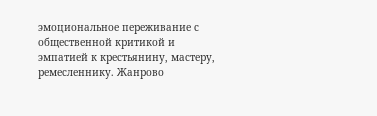эмоциональное переживание с общественной критикой и эмпатией к крестьянину, мастеру, ремесленнику. Жанрово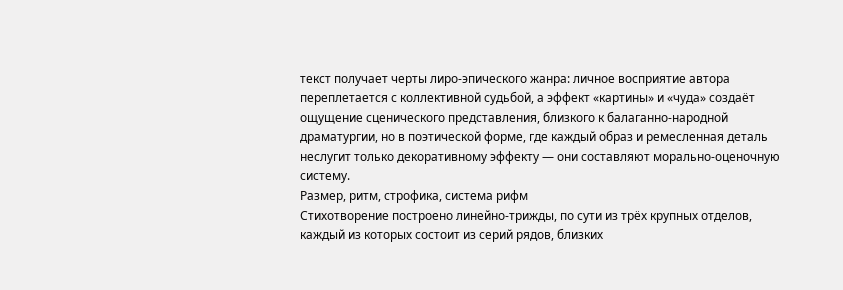текст получает черты лиро-эпического жанра: личное восприятие автора переплетается с коллективной судьбой, а эффект «картины» и «чуда» создаёт ощущение сценического представления, близкого к балаганно-народной драматургии, но в поэтической форме, где каждый образ и ремесленная деталь неслугит только декоративному эффекту — они составляют морально-оценочную систему.
Размер, ритм, строфика, система рифм
Стихотворение построено линейно-трижды, по сути из трёх крупных отделов, каждый из которых состоит из серий рядов, близких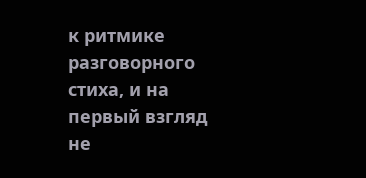к ритмике разговорного стиха, и на первый взгляд не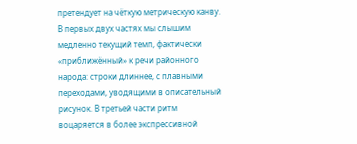претендует на чёткую метрическую канву. В первых двух частях мы слышим медленно текущий темп, фактически «приближённый» к речи районного народа: строки длиннее, с плавными переходами, уводящими в описательный рисунок. В третьей части ритм воцаряется в более экспрессивной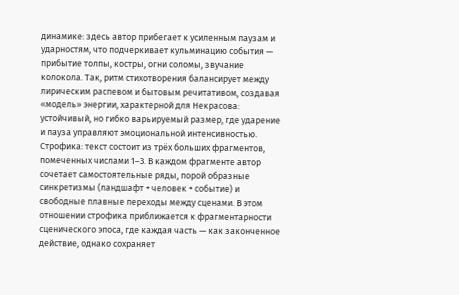динамике: здесь автор прибегает к усиленным паузам и ударностям, что подчеркивает кульминацию события — прибытие толпы, костры, огни соломы, звучание колокола. Так, ритм стихотворения балансирует между лирическим распевом и бытовым речитативом, создавая «модель» энергии, характерной для Некрасова: устойчивый, но гибко варьируемый размер, где ударение и пауза управляют эмоциональной интенсивностью.
Строфика: текст состоит из трёх больших фрагментов, помеченных числами 1–3. В каждом фрагменте автор сочетает самостоятельные ряды, порой образные синкретизмы (ландшафт + человек + событие) и свободные плавные переходы между сценами. В этом отношении строфика приближается к фрагментарности сценического эпоса, где каждая часть — как законченное действие, однако сохраняет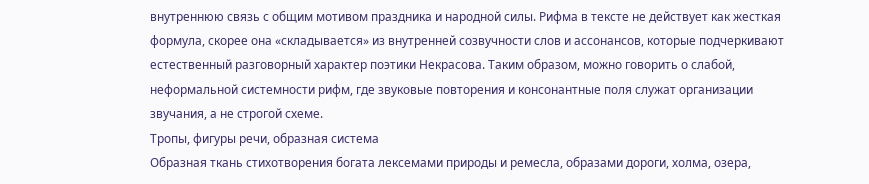внутреннюю связь с общим мотивом праздника и народной силы. Рифма в тексте не действует как жесткая формула, скорее она «складывается» из внутренней созвучности слов и ассонансов, которые подчеркивают естественный разговорный характер поэтики Некрасова. Таким образом, можно говорить о слабой, неформальной системности рифм, где звуковые повторения и консонантные поля служат организации звучания, а не строгой схеме.
Тропы, фигуры речи, образная система
Образная ткань стихотворения богата лексемами природы и ремесла, образами дороги, холма, озера,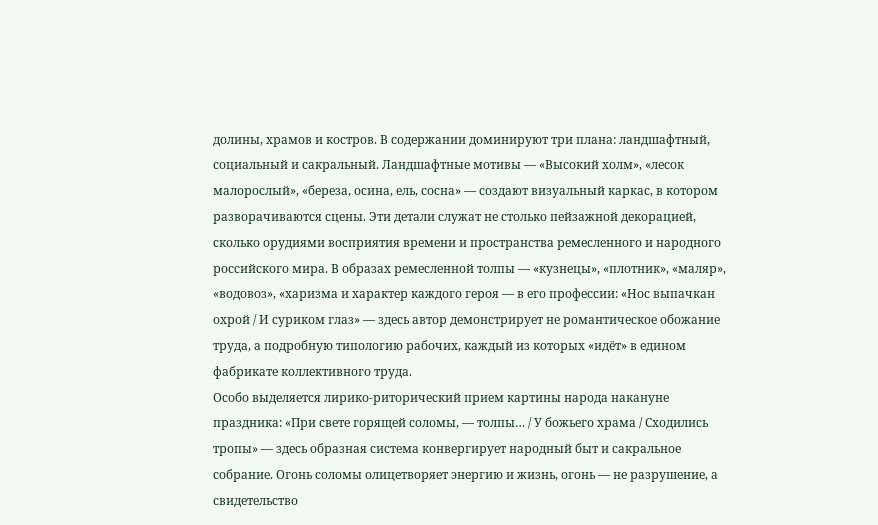долины, храмов и костров. В содержании доминируют три плана: ландшафтный, социальный и сакральный. Ландшафтные мотивы — «Высокий холм», «лесок малорослый», «береза, осина, ель, сосна» — создают визуальный каркас, в котором разворачиваются сцены. Эти детали служат не столько пейзажной декорацией, сколько орудиями восприятия времени и пространства ремесленного и народного российского мира. В образах ремесленной толпы — «кузнецы», «плотник», «маляр», «водовоз», «харизма и характер каждого героя — в его профессии: «Нос выпачкан охрой / И суриком глаз» — здесь автор демонстрирует не романтическое обожание труда, а подробную типологию рабочих, каждый из которых «идёт» в едином фабрикате коллективного труда.
Особо выделяется лирико-риторический прием картины народа накануне праздника: «При свете горящей соломы, — толпы… / У божьего храма / Сходились тропы» — здесь образная система конвергирует народный быт и сакральное собрание. Огонь соломы олицетворяет энергию и жизнь, огонь — не разрушение, а свидетельство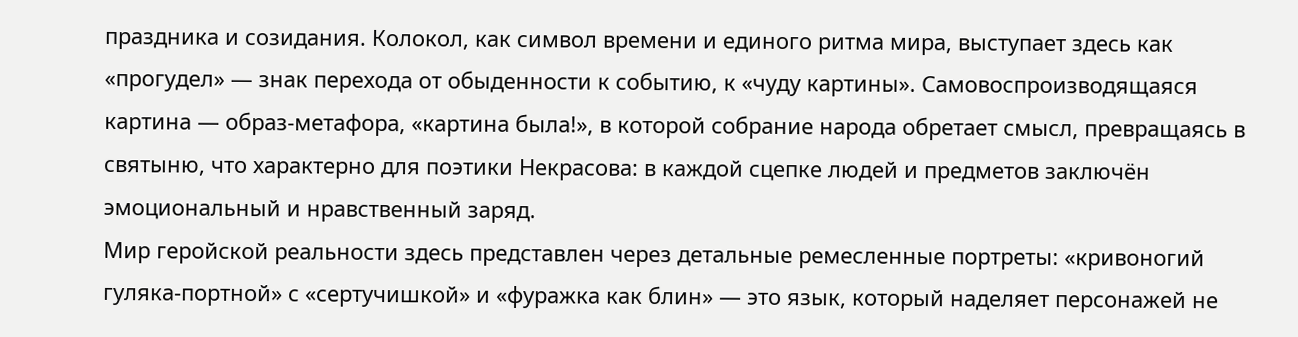праздника и созидания. Колокол, как символ времени и единого ритма мира, выступает здесь как «прогудел» — знак перехода от обыденности к событию, к «чуду картины». Самовоспроизводящаяся картина — образ-метафора, «картина была!», в которой собрание народа обретает смысл, превращаясь в святыню, что характерно для поэтики Некрасова: в каждой сцепке людей и предметов заключён эмоциональный и нравственный заряд.
Мир геройской реальности здесь представлен через детальные ремесленные портреты: «кривоногий гуляка-портной» с «сертучишкой» и «фуражка как блин» — это язык, который наделяет персонажей не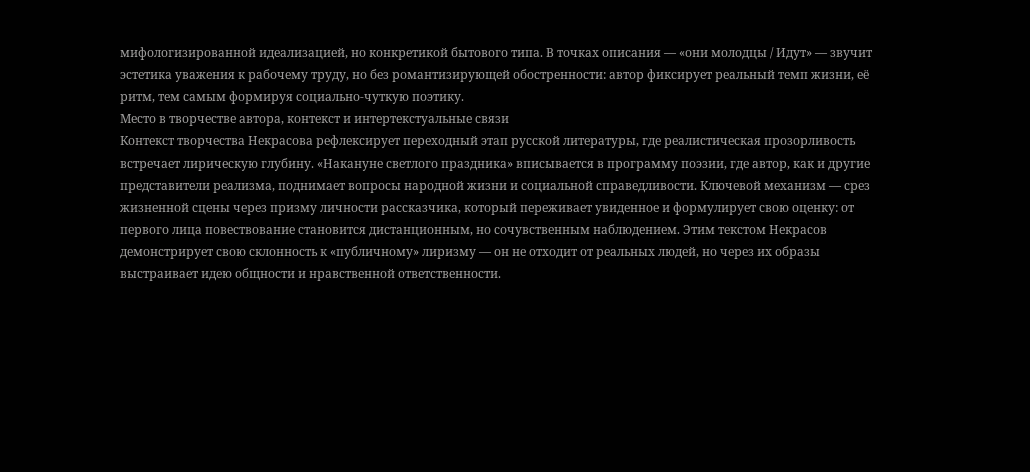мифологизированной идеализацией, но конкретикой бытового типа. В точках описания — «они молодцы / Идут» — звучит эстетика уважения к рабочему труду, но без романтизирующей обостренности: автор фиксирует реальный темп жизни, её ритм, тем самым формируя социально-чуткую поэтику.
Место в творчестве автора, контекст и интертекстуальные связи
Контекст творчества Некрасова рефлексирует переходный этап русской литературы, где реалистическая прозорливость встречает лирическую глубину. «Накануне светлого праздника» вписывается в программу поэзии, где автор, как и другие представители реализма, поднимает вопросы народной жизни и социальной справедливости. Ключевой механизм — срез жизненной сцены через призму личности рассказчика, который переживает увиденное и формулирует свою оценку: от первого лица повествование становится дистанционным, но сочувственным наблюдением. Этим текстом Некрасов демонстрирует свою склонность к «публичному» лиризму — он не отходит от реальных людей, но через их образы выстраивает идею общности и нравственной ответственности.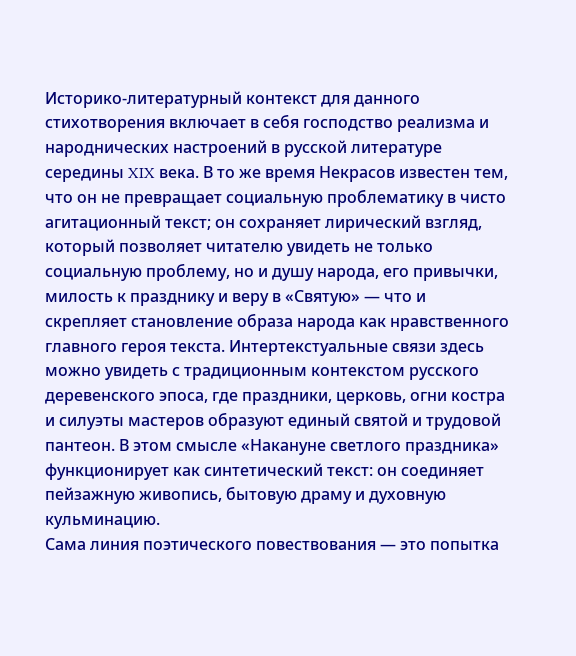Историко-литературный контекст для данного стихотворения включает в себя господство реализма и народнических настроений в русской литературе середины XIX века. В то же время Некрасов известен тем, что он не превращает социальную проблематику в чисто агитационный текст; он сохраняет лирический взгляд, который позволяет читателю увидеть не только социальную проблему, но и душу народа, его привычки, милость к празднику и веру в «Святую» — что и скрепляет становление образа народа как нравственного главного героя текста. Интертекстуальные связи здесь можно увидеть с традиционным контекстом русского деревенского эпоса, где праздники, церковь, огни костра и силуэты мастеров образуют единый святой и трудовой пантеон. В этом смысле «Накануне светлого праздника» функционирует как синтетический текст: он соединяет пейзажную живопись, бытовую драму и духовную кульминацию.
Сама линия поэтического повествования — это попытка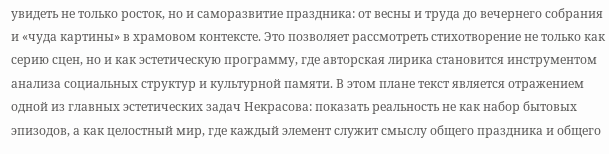увидеть не только росток, но и саморазвитие праздника: от весны и труда до вечернего собрания и «чуда картины» в храмовом контексте. Это позволяет рассмотреть стихотворение не только как серию сцен, но и как эстетическую программу, где авторская лирика становится инструментом анализа социальных структур и культурной памяти. В этом плане текст является отражением одной из главных эстетических задач Некрасова: показать реальность не как набор бытовых эпизодов, а как целостный мир, где каждый элемент служит смыслу общего праздника и общего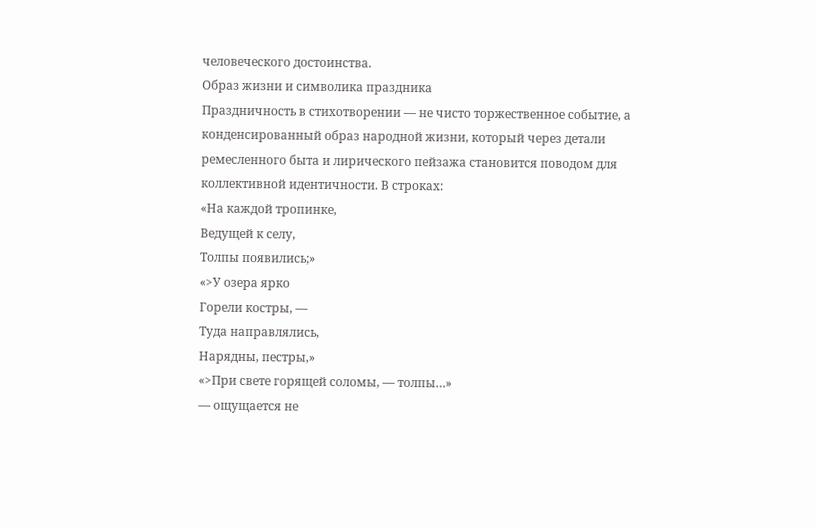человеческого достоинства.
Образ жизни и символика праздника
Праздничность в стихотворении — не чисто торжественное событие, а конденсированный образ народной жизни, который через детали ремесленного быта и лирического пейзажа становится поводом для коллективной идентичности. В строках:
«На каждой тропинке,
Ведущей к селу,
Толпы появились;»
«>У озера ярко
Горели костры, —
Туда направлялись,
Нарядны, пестры,»
«>При свете горящей соломы, — толпы…»
— ощущается не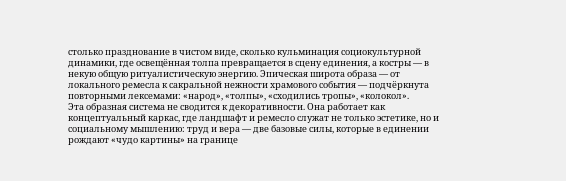столько празднование в чистом виде, сколько кульминация социокультурной динамики, где освещённая толпа превращается в сцену единения, а костры — в некую общую ритуалистическую энергию. Эпическая широта образа — от локального ремесла к сакральной нежности храмового события — подчёркнута повторными лексемами: «народ», «толпы», «сходились тропы», «колокол».
Эта образная система не сводится к декоративности. Она работает как концептуальный каркас, где ландшафт и ремесло служат не только эстетике, но и социальному мышлению: труд и вера — две базовые силы, которые в единении рождают «чудо картины» на границе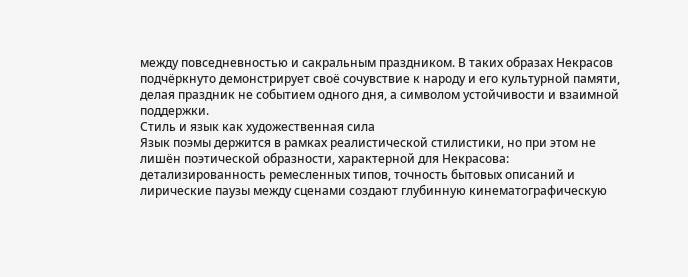между повседневностью и сакральным праздником. В таких образах Некрасов подчёркнуто демонстрирует своё сочувствие к народу и его культурной памяти, делая праздник не событием одного дня, а символом устойчивости и взаимной поддержки.
Стиль и язык как художественная сила
Язык поэмы держится в рамках реалистической стилистики, но при этом не лишён поэтической образности, характерной для Некрасова: детализированность ремесленных типов, точность бытовых описаний и лирические паузы между сценами создают глубинную кинематографическую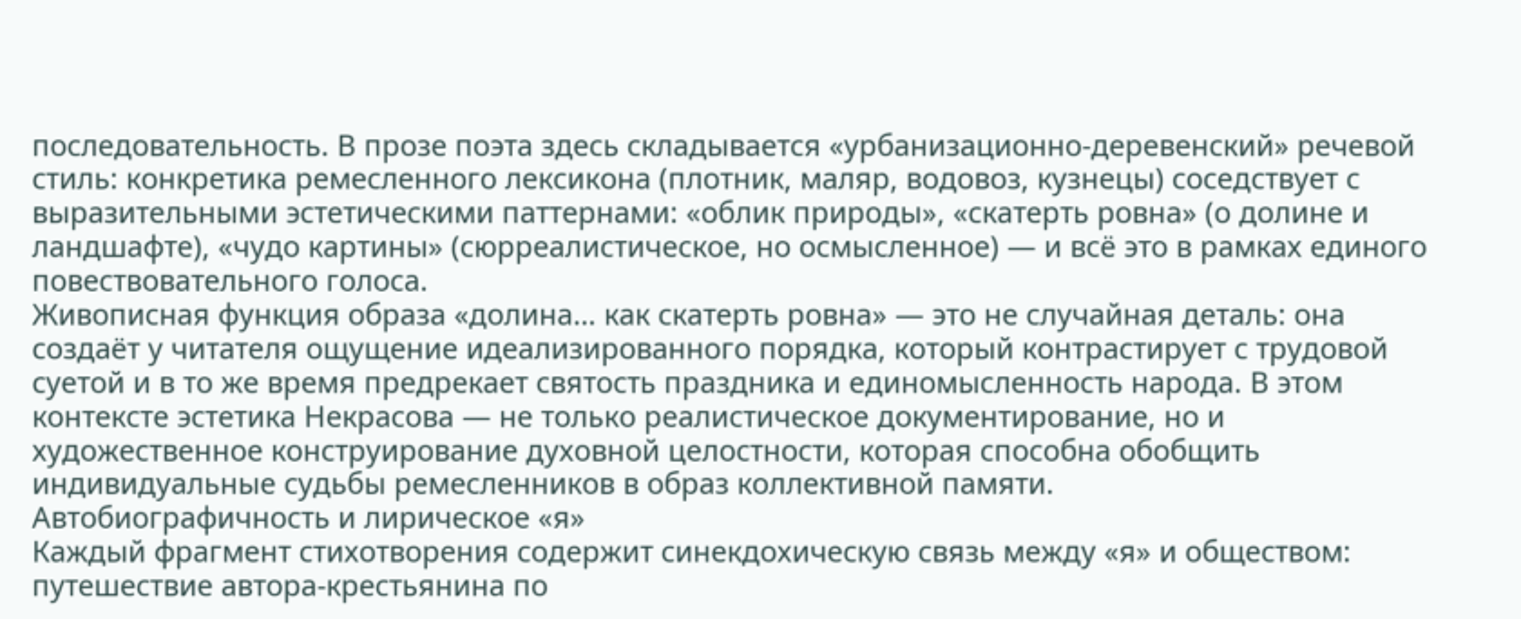последовательность. В прозе поэта здесь складывается «урбанизационно-деревенский» речевой стиль: конкретика ремесленного лексикона (плотник, маляр, водовоз, кузнецы) соседствует с выразительными эстетическими паттернами: «облик природы», «скатерть ровна» (о долине и ландшафте), «чудо картины» (сюрреалистическое, но осмысленное) — и всё это в рамках единого повествовательного голоса.
Живописная функция образа «долина… как скатерть ровна» — это не случайная деталь: она создаёт у читателя ощущение идеализированного порядка, который контрастирует с трудовой суетой и в то же время предрекает святость праздника и единомысленность народа. В этом контексте эстетика Некрасова — не только реалистическое документирование, но и художественное конструирование духовной целостности, которая способна обобщить индивидуальные судьбы ремесленников в образ коллективной памяти.
Автобиографичность и лирическое «я»
Каждый фрагмент стихотворения содержит синекдохическую связь между «я» и обществом: путешествие автора-крестьянина по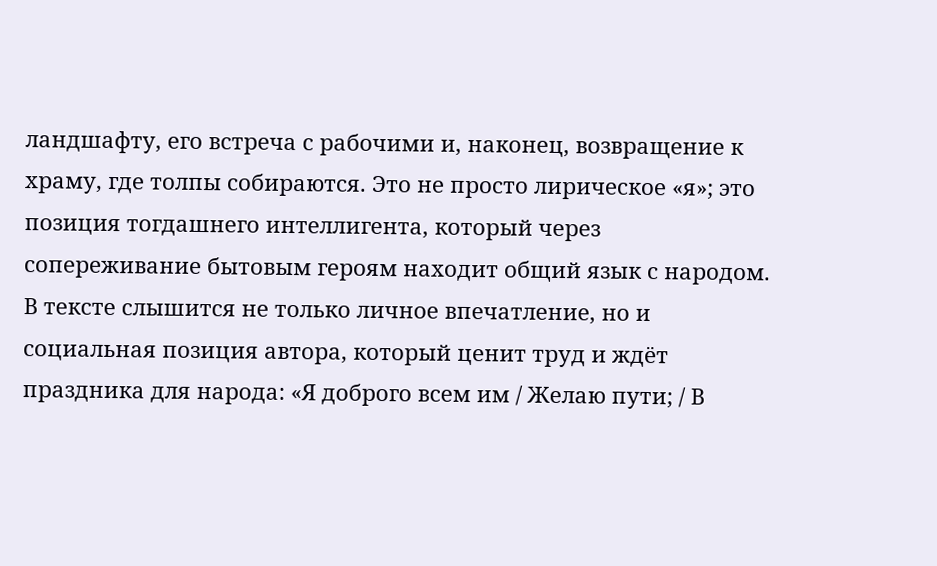ландшафту, его встреча с рабочими и, наконец, возвращение к храму, где толпы собираются. Это не просто лирическое «я»; это позиция тогдашнего интеллигента, который через сопереживание бытовым героям находит общий язык с народом. В тексте слышится не только личное впечатление, но и социальная позиция автора, который ценит труд и ждёт праздника для народа: «Я доброго всем им / Желаю пути; / В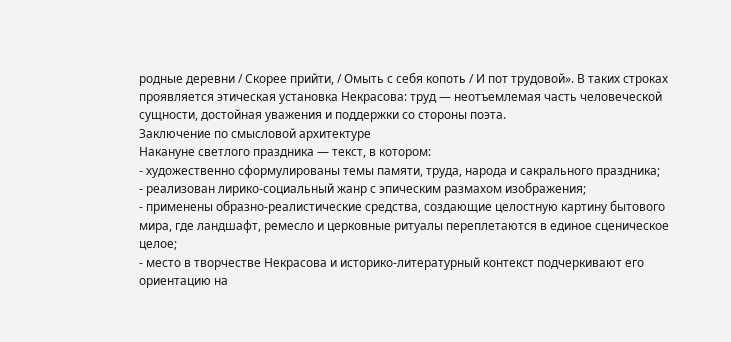родные деревни / Скорее прийти, / Омыть с себя копоть / И пот трудовой». В таких строках проявляется этическая установка Некрасова: труд — неотъемлемая часть человеческой сущности, достойная уважения и поддержки со стороны поэта.
Заключение по смысловой архитектуре
Накануне светлого праздника — текст, в котором:
- художественно сформулированы темы памяти, труда, народа и сакрального праздника;
- реализован лирико-социальный жанр с эпическим размахом изображения;
- применены образно-реалистические средства, создающие целостную картину бытового мира, где ландшафт, ремесло и церковные ритуалы переплетаются в единое сценическое целое;
- место в творчестве Некрасова и историко-литературный контекст подчеркивают его ориентацию на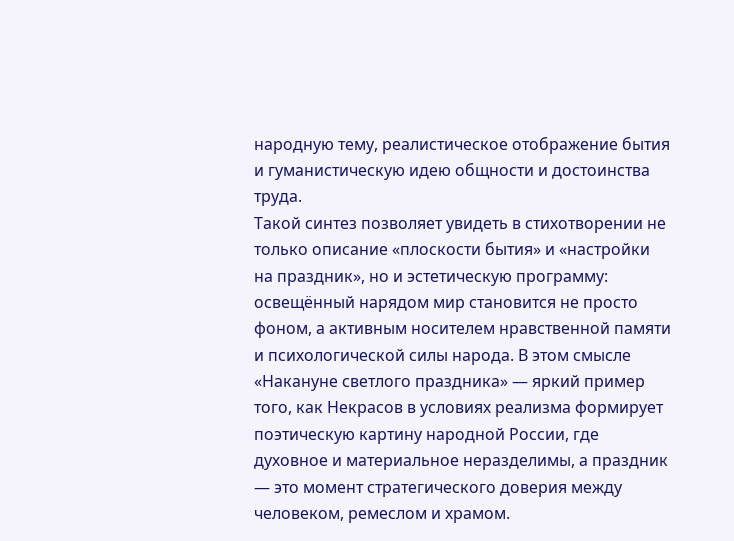народную тему, реалистическое отображение бытия и гуманистическую идею общности и достоинства труда.
Такой синтез позволяет увидеть в стихотворении не только описание «плоскости бытия» и «настройки на праздник», но и эстетическую программу: освещённый нарядом мир становится не просто фоном, а активным носителем нравственной памяти и психологической силы народа. В этом смысле «Накануне светлого праздника» — яркий пример того, как Некрасов в условиях реализма формирует поэтическую картину народной России, где духовное и материальное неразделимы, а праздник — это момент стратегического доверия между человеком, ремеслом и храмом.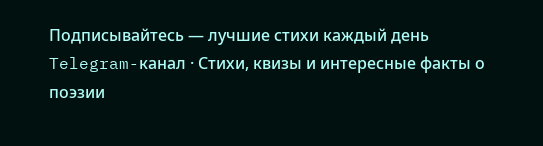Подписывайтесь — лучшие стихи каждый день
Telegram-канал · Стихи, квизы и интересные факты о поэзии